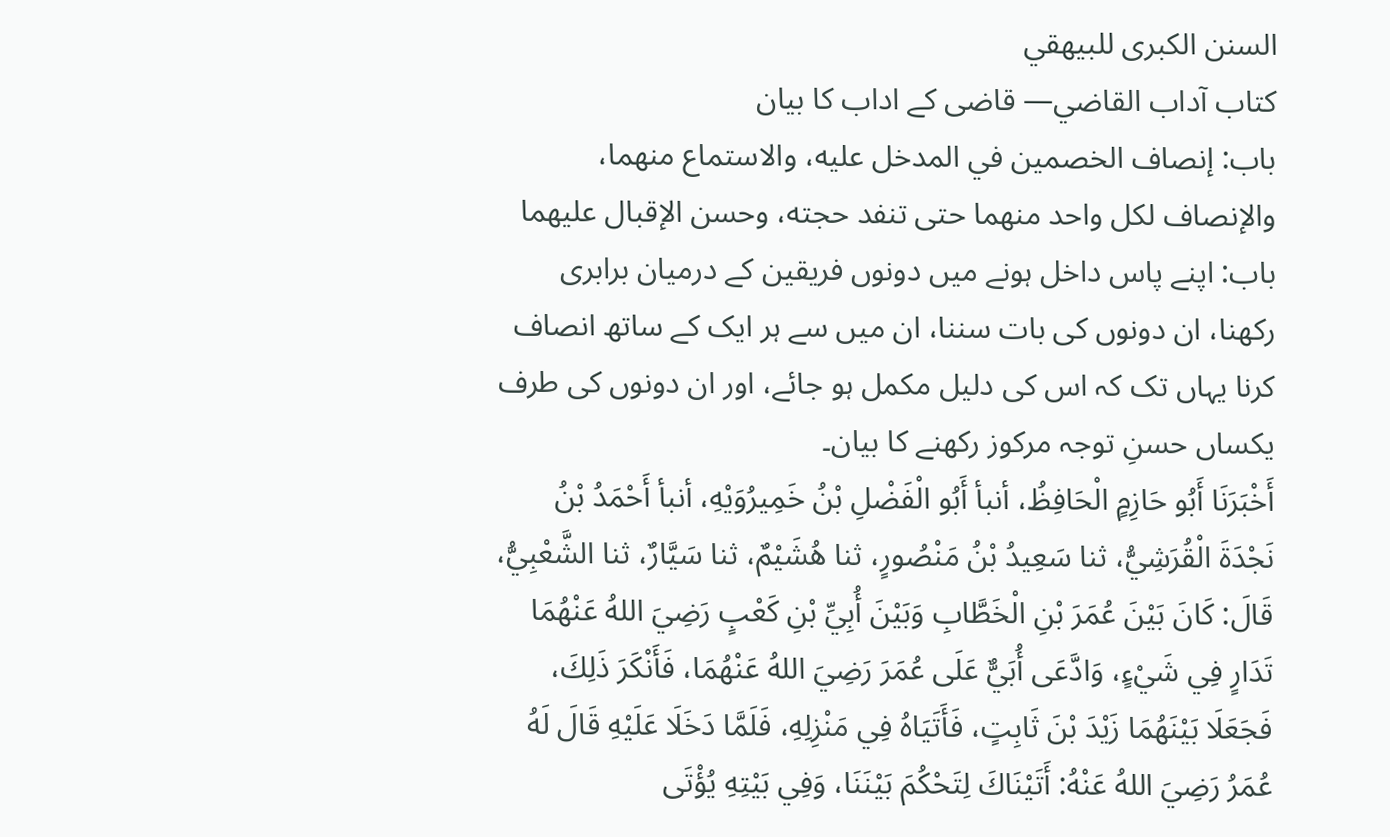السنن الكبرى للبيهقي
كتاب آداب القاضي— قاضی کے اداب کا بیان
باب: إنصاف الخصمين في المدخل عليه، والاستماع منهما، والإنصاف لكل واحد منهما حتى تنفد حجته، وحسن الإقبال عليهما باب: اپنے پاس داخل ہونے میں دونوں فریقین کے درمیان برابری رکھنا، ان دونوں کی بات سننا، ان میں سے ہر ایک کے ساتھ انصاف کرنا یہاں تک کہ اس کی دلیل مکمل ہو جائے، اور ان دونوں کی طرف یکساں حسنِ توجہ مرکوز رکھنے کا بیان۔
أَخْبَرَنَا أَبُو حَازِمٍ الْحَافِظُ، أنبأ أَبُو الْفَضْلِ بْنُ خَمِيرُوَيْهِ، أنبأ أَحْمَدُ بْنُ نَجْدَةَ الْقُرَشِيُّ، ثنا سَعِيدُ بْنُ مَنْصُورٍ، ثنا هُشَيْمٌ، ثنا سَيَّارٌ، ثنا الشَّعْبِيُّ، قَالَ: كَانَ بَيْنَ عُمَرَ بْنِ الْخَطَّابِ وَبَيْنَ أُبِيِّ بْنِ كَعْبٍ رَضِيَ اللهُ عَنْهُمَا تَدَارٍ فِي شَيْءٍ، وَادَّعَى أُبَيٌّ عَلَى عُمَرَ رَضِيَ اللهُ عَنْهُمَا، فَأَنْكَرَ ذَلِكَ، فَجَعَلَا بَيْنَهُمَا زَيْدَ بْنَ ثَابِتٍ، فَأَتَيَاهُ فِي مَنْزِلِهِ، فَلَمَّا دَخَلَا عَلَيْهِ قَالَ لَهُ عُمَرُ رَضِيَ اللهُ عَنْهُ: أَتَيْنَاكَ لِتَحْكُمَ بَيْنَنَا، وَفِي بَيْتِهِ يُؤْتَى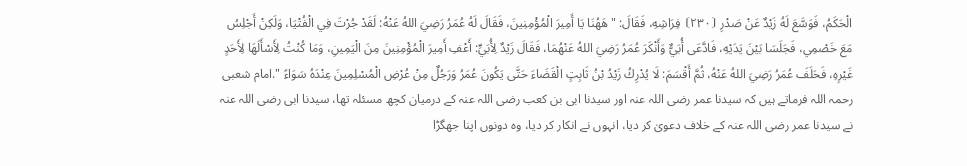الْحَكَمُ، فَوَسَّعَ لَهُ زَيْدٌ عَنْ صَدْرِ ⦗٢٣٠⦘ فِرَاشِهِ، فَقَالَ: " هَهُنَا يَا أَمِيرَ الْمُؤْمِنِينَ، فَقَالَ لَهُ عُمَرُ رَضِيَ اللهُ عَنْهُ: لَقَدْ جُرْتَ فِي الْفُتْيَا، وَلَكِنْ أَجْلِسُ مَعَ خَصْمِي، فَجَلَسَا بَيْنَ يَدَيْهِ، فَادَّعَى أُبَيٌّ وَأَنْكَرَ عُمَرُ رَضِيَ اللهُ عَنْهُمَا، فَقَالَ زَيْدٌ لِأُبَيٍّ: أَعْفِ أَمِيرَ الْمُؤْمِنِينَ مِنَ الْيَمِينِ، وَمَا كُنْتُ لِأَسْأَلَهَا لِأَحَدٍ غَيْرِهِ، فَحَلَفَ عُمَرُ رَضِيَ اللهُ عَنْهُ، ثُمَّ أَقْسَمَ: لَا يُدْرِكُ زَيْدُ بْنُ ثَابِتٍ الْقَضَاءَ حَتَّى يَكُونَ عُمَرُ وَرَجُلٌ مِنْ عُرْضِ الْمُسْلِمِينَ عِنْدَهُ سَوَاءً ".امام شعبی رحمہ اللہ فرماتے ہیں کہ سیدنا عمر رضی اللہ عنہ اور سیدنا ابی بن کعب رضی اللہ عنہ کے درمیان کچھ مسئلہ تھا، سیدنا ابی رضی اللہ عنہ نے سیدنا عمر رضی اللہ عنہ کے خلاف دعویٰ کر دیا، انہوں نے انکار کر دیا، وہ دونوں اپنا جھگڑا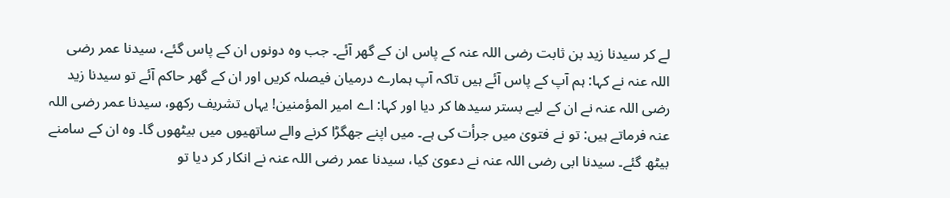لے کر سیدنا زید بن ثابت رضی اللہ عنہ کے پاس ان کے گھر آئے۔ جب وہ دونوں ان کے پاس گئے، سیدنا عمر رضی اللہ عنہ نے کہا: ہم آپ کے پاس آئے ہیں تاکہ آپ ہمارے درمیان فیصلہ کریں اور ان کے گھر حاکم آئے تو سیدنا زید رضی اللہ عنہ نے ان کے لیے بستر سیدھا کر دیا اور کہا: اے امیر المؤمنین! یہاں تشریف رکھو، سیدنا عمر رضی اللہ عنہ فرماتے ہیں: تو نے فتویٰ میں جرأت کی ہے۔ میں اپنے جھگڑا کرنے والے ساتھیوں میں بیٹھوں گا۔ وہ ان کے سامنے بیٹھ گئے۔ سیدنا ابی رضی اللہ عنہ نے دعویٰ کیا، سیدنا عمر رضی اللہ عنہ نے انکار کر دیا تو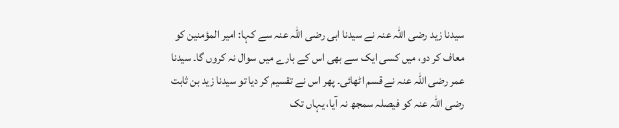سیدنا زید رضی اللہ عنہ نے سیدنا ابی رضی اللہ عنہ سے کہا: امیر المؤمنین کو معاف کر دو، میں کسی ایک سے بھی اس کے بارے میں سوال نہ کروں گا۔ سیدنا عمر رضی اللہ عنہ نے قسم اٹھائی۔ پھر اس نے تقسیم کر دیا تو سیدنا زید بن ثابت رضی اللہ عنہ کو فیصلہ سمجھ نہ آیا، یہاں تک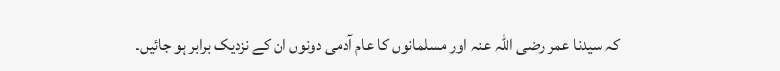کہ سیدنا عمر رضی اللہ عنہ اور مسلمانوں کا عام آدمی دونوں ان کے نزدیک برابر ہو جائیں۔